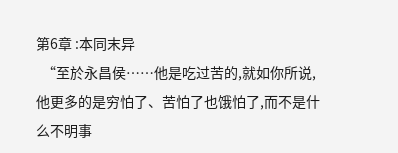第6章 :本同末异
  “至於永昌侯……他是吃过苦的,就如你所说,他更多的是穷怕了、苦怕了也饿怕了,而不是什么不明事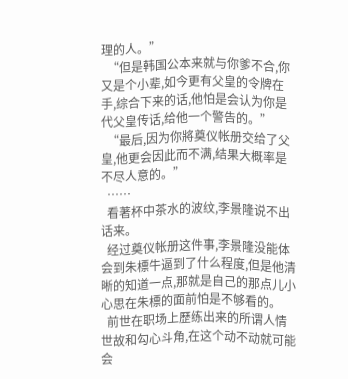理的人。”
  “但是韩国公本来就与你爹不合,你又是个小辈,如今更有父皇的令牌在手,综合下来的话,他怕是会认为你是代父皇传话,给他一个警告的。”
  “最后,因为你將奠仪帐册交给了父皇,他更会因此而不满,结果大概率是不尽人意的。”
  ……
  看著杯中茶水的波纹,李景隆说不出话来。
  经过奠仪帐册这件事,李景隆没能体会到朱標牛逼到了什么程度,但是他清晰的知道一点,那就是自己的那点儿小心思在朱標的面前怕是不够看的。
  前世在职场上歷练出来的所谓人情世故和勾心斗角,在这个动不动就可能会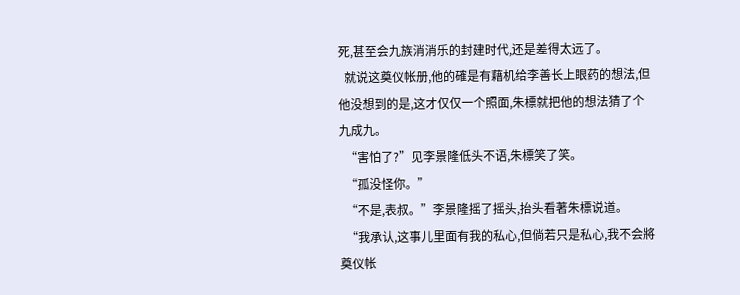死,甚至会九族消消乐的封建时代,还是差得太远了。
  就说这奠仪帐册,他的確是有藉机给李善长上眼药的想法,但他没想到的是,这才仅仅一个照面,朱標就把他的想法猜了个九成九。
  “害怕了?”见李景隆低头不语,朱標笑了笑。
  “孤没怪你。”
  “不是,表叔。”李景隆摇了摇头,抬头看著朱標说道。
  “我承认,这事儿里面有我的私心,但倘若只是私心,我不会將奠仪帐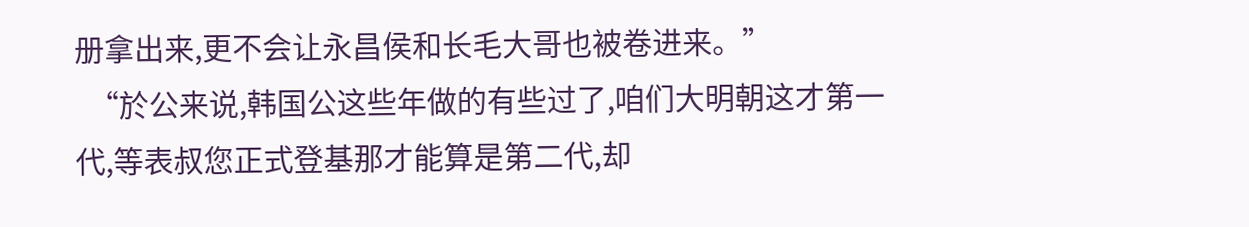册拿出来,更不会让永昌侯和长毛大哥也被卷进来。”
  “於公来说,韩国公这些年做的有些过了,咱们大明朝这才第一代,等表叔您正式登基那才能算是第二代,却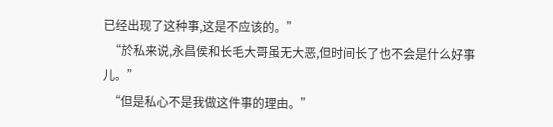已经出现了这种事,这是不应该的。”
  “於私来说,永昌侯和长毛大哥虽无大恶,但时间长了也不会是什么好事儿。”
  “但是私心不是我做这件事的理由。”